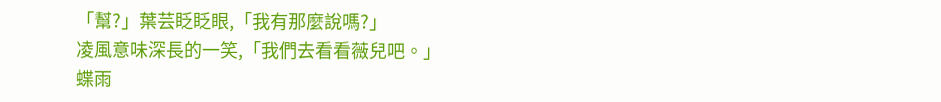「幫?」葉芸眨眨眼,「我有那麼說嗎?」
凌風意味深長的一笑,「我們去看看薇兒吧。」
蝶雨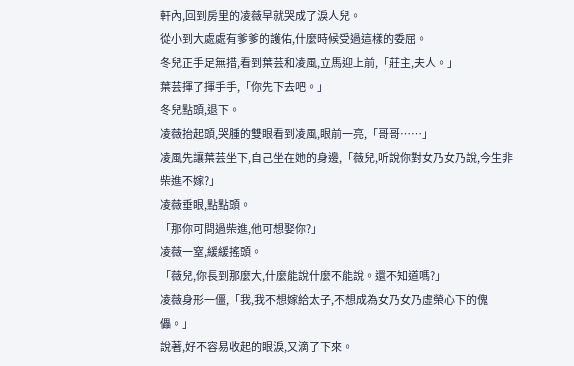軒內,回到房里的凌薇早就哭成了淚人兒。
從小到大處處有爹爹的護佑,什麼時候受過這樣的委屈。
冬兒正手足無措,看到葉芸和凌風,立馬迎上前,「莊主,夫人。」
葉芸揮了揮手手,「你先下去吧。」
冬兒點頭,退下。
凌薇抬起頭,哭腫的雙眼看到凌風,眼前一亮,「哥哥……」
凌風先讓葉芸坐下,自己坐在她的身邊,「薇兒,听說你對女乃女乃說,今生非柴進不嫁?」
凌薇垂眼,點點頭。
「那你可問過柴進,他可想娶你?」
凌薇一窒,緩緩搖頭。
「薇兒,你長到那麼大,什麼能說什麼不能說。還不知道嗎?」
凌薇身形一僵,「我,我不想嫁給太子,不想成為女乃女乃虛榮心下的傀儡。」
說著,好不容易收起的眼淚,又滴了下來。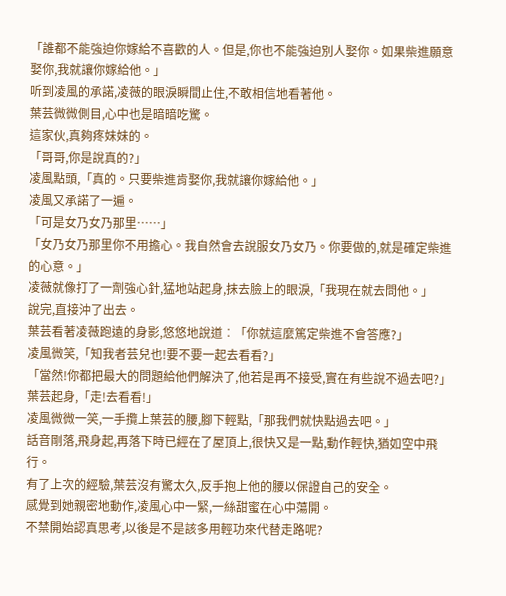「誰都不能強迫你嫁給不喜歡的人。但是,你也不能強迫別人娶你。如果柴進願意娶你,我就讓你嫁給他。」
听到凌風的承諾,凌薇的眼淚瞬間止住,不敢相信地看著他。
葉芸微微側目,心中也是暗暗吃驚。
這家伙,真夠疼妹妹的。
「哥哥,你是說真的?」
凌風點頭,「真的。只要柴進肯娶你,我就讓你嫁給他。」
凌風又承諾了一遍。
「可是女乃女乃那里……」
「女乃女乃那里你不用擔心。我自然會去說服女乃女乃。你要做的,就是確定柴進的心意。」
凌薇就像打了一劑強心針,猛地站起身,抹去臉上的眼淚,「我現在就去問他。」
說完,直接沖了出去。
葉芸看著凌薇跑遠的身影,悠悠地說道︰「你就這麼篤定柴進不會答應?」
凌風微笑,「知我者芸兒也!要不要一起去看看?」
「當然!你都把最大的問題給他們解決了,他若是再不接受,實在有些說不過去吧?」葉芸起身,「走!去看看!」
凌風微微一笑,一手攬上葉芸的腰,腳下輕點,「那我們就快點過去吧。」
話音剛落,飛身起,再落下時已經在了屋頂上,很快又是一點,動作輕快,猶如空中飛行。
有了上次的經驗,葉芸沒有驚太久,反手抱上他的腰以保證自己的安全。
感覺到她親密地動作,凌風心中一緊,一絲甜蜜在心中蕩開。
不禁開始認真思考,以後是不是該多用輕功來代替走路呢?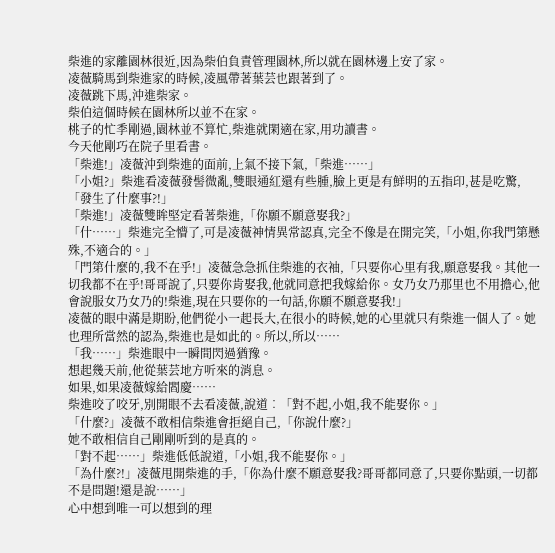柴進的家離園林很近,因為柴伯負責管理園林,所以就在園林邊上安了家。
凌薇騎馬到柴進家的時候,凌風帶著葉芸也跟著到了。
凌薇跳下馬,沖進柴家。
柴伯這個時候在園林所以並不在家。
桃子的忙季剛過,園林並不算忙,柴進就閑適在家,用功讀書。
今天他剛巧在院子里看書。
「柴進!」凌薇沖到柴進的面前,上氣不接下氣,「柴進……」
「小姐?」柴進看凌薇發髻微亂,雙眼通紅還有些腫,臉上更是有鮮明的五指印,甚是吃驚,「發生了什麼事?!」
「柴進!」凌薇雙眸堅定看著柴進,「你願不願意娶我?」
「什……」柴進完全懵了,可是凌薇神情異常認真,完全不像是在開完笑,「小姐,你我門第懸殊,不適合的。」
「門第什麼的,我不在乎!」凌薇急急抓住柴進的衣袖,「只要你心里有我,願意娶我。其他一切我都不在乎!哥哥說了,只要你肯娶我,他就同意把我嫁給你。女乃女乃那里也不用擔心,他會說服女乃女乃的!柴進,現在只要你的一句話,你願不願意娶我!」
凌薇的眼中滿是期盼,他們從小一起長大,在很小的時候,她的心里就只有柴進一個人了。她也理所當然的認為,柴進也是如此的。所以,所以……
「我……」柴進眼中一瞬間閃過猶豫。
想起幾天前,他從葉芸地方听來的消息。
如果,如果凌薇嫁給閻慶……
柴進咬了咬牙,別開眼不去看凌薇,說道︰「對不起,小姐,我不能娶你。」
「什麼?」凌薇不敢相信柴進會拒絕自己,「你說什麼?」
她不敢相信自己剛剛听到的是真的。
「對不起……」柴進低低說道,「小姐,我不能娶你。」
「為什麼?!」凌薇甩開柴進的手,「你為什麼不願意娶我?哥哥都同意了,只要你點頭,一切都不是問題!還是說……」
心中想到唯一可以想到的理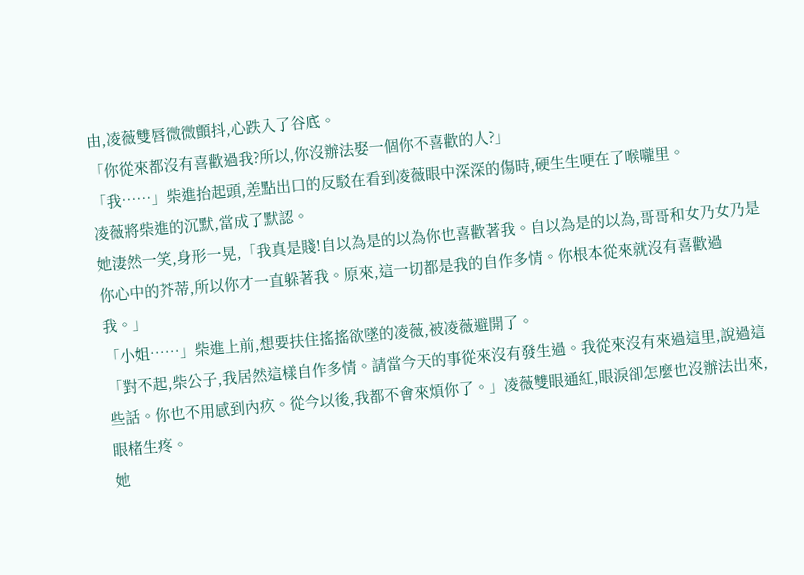由,凌薇雙唇微微顫抖,心跌入了谷底。
「你從來都沒有喜歡過我?所以,你沒辦法娶一個你不喜歡的人?」
「我……」柴進抬起頭,差點出口的反駁在看到凌薇眼中深深的傷時,硬生生哽在了喉嚨里。
凌薇將柴進的沉默,當成了默認。
她淒然一笑,身形一晃,「我真是賤!自以為是的以為你也喜歡著我。自以為是的以為,哥哥和女乃女乃是你心中的芥蒂,所以你才一直躲著我。原來,這一切都是我的自作多情。你根本從來就沒有喜歡過我。」
「小姐……」柴進上前,想要扶住搖搖欲墜的凌薇,被凌薇避開了。
「對不起,柴公子,我居然這樣自作多情。請當今天的事從來沒有發生過。我從來沒有來過這里,說過這些話。你也不用感到內疚。從今以後,我都不會來煩你了。」凌薇雙眼通紅,眼淚卻怎麼也沒辦法出來,眼楮生疼。
她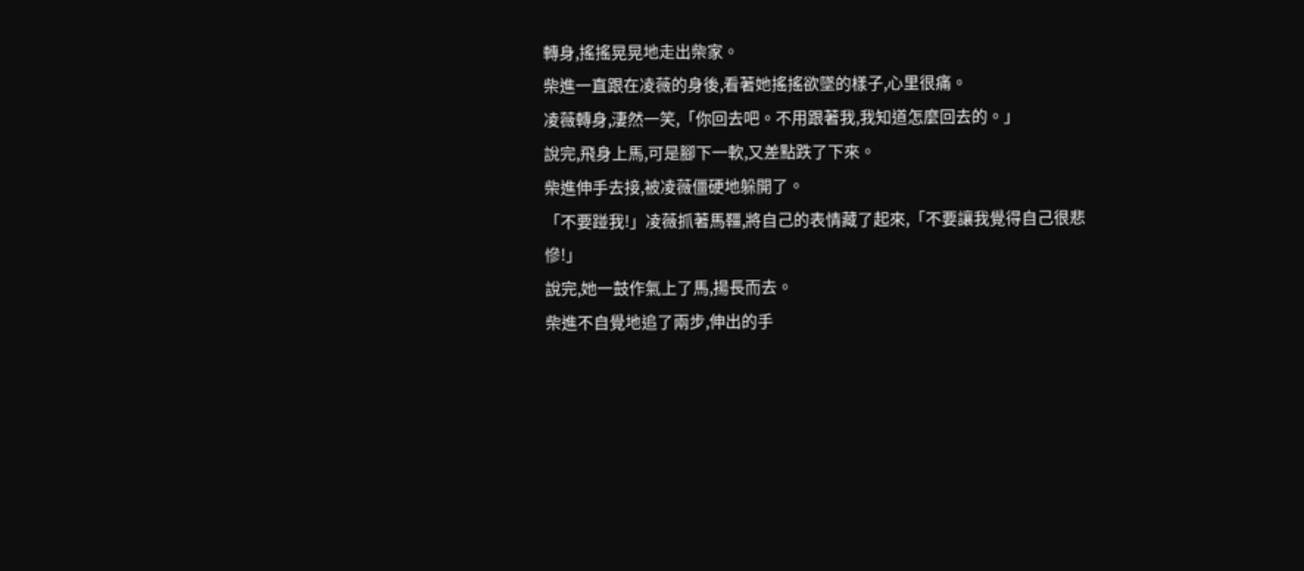轉身,搖搖晃晃地走出柴家。
柴進一直跟在凌薇的身後,看著她搖搖欲墜的樣子,心里很痛。
凌薇轉身,淒然一笑,「你回去吧。不用跟著我,我知道怎麼回去的。」
說完,飛身上馬,可是腳下一軟,又差點跌了下來。
柴進伸手去接,被凌薇僵硬地躲開了。
「不要踫我!」凌薇抓著馬韁,將自己的表情藏了起來,「不要讓我覺得自己很悲慘!」
說完,她一鼓作氣上了馬,揚長而去。
柴進不自覺地追了兩步,伸出的手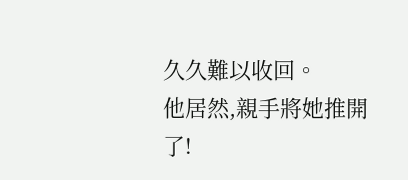久久難以收回。
他居然,親手將她推開了!